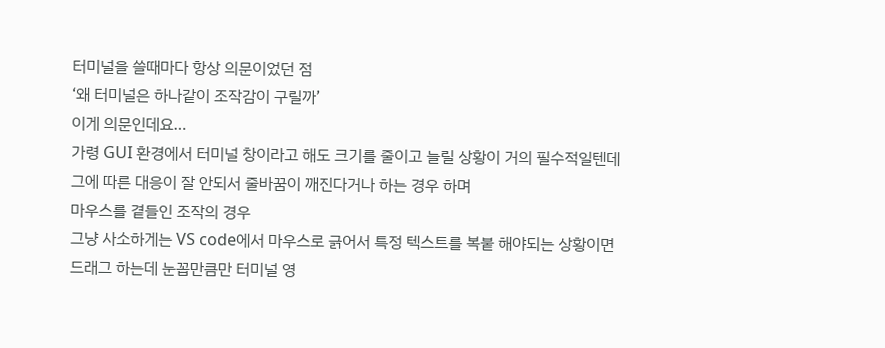터미널을 쓸때마다 항상 의문이었던 점
‘왜 터미널은 하나같이 조작감이 구릴까’
이게 의문인데요…
가령 GUI 환경에서 터미널 창이라고 해도 크기를 줄이고 늘릴 상황이 거의 필수적일텐데
그에 따른 대응이 잘 안되서 줄바꿈이 깨진다거나 하는 경우 하며
마우스를 곁들인 조작의 경우
그냥 사소하게는 VS code에서 마우스로 긁어서 특정 텍스트를 복붙 해야되는 상황이면
드래그 하는데 눈꼽만큼만 터미널 영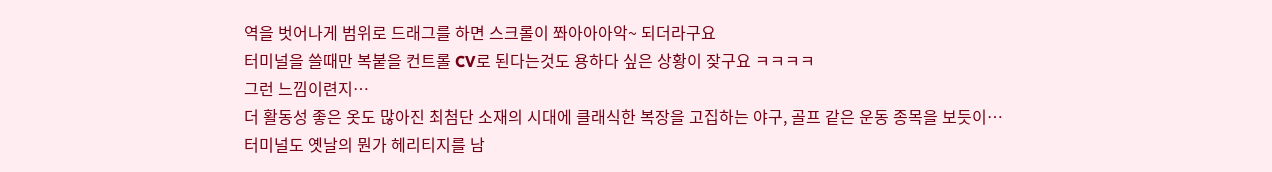역을 벗어나게 범위로 드래그를 하면 스크롤이 쫘아아아악~ 되더라구요
터미널을 쓸때만 복붙을 컨트롤 CV로 된다는것도 용하다 싶은 상황이 잦구요 ㅋㅋㅋㅋ
그런 느낌이련지…
더 활동성 좋은 옷도 많아진 최첨단 소재의 시대에 클래식한 복장을 고집하는 야구, 골프 같은 운동 종목을 보듯이…
터미널도 옛날의 뭔가 헤리티지를 남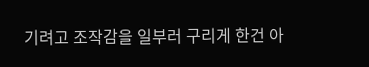기려고 조작감을 일부러 구리게 한건 아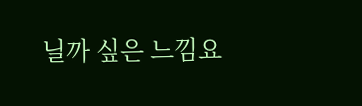닐까 싶은 느낌요